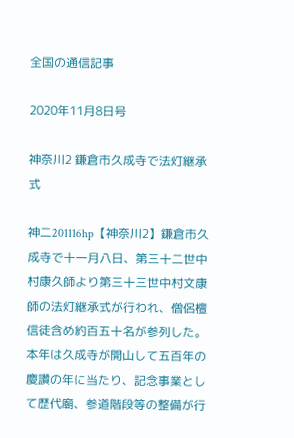全国の通信記事

2020年11月8日号

神奈川2 鎌倉市久成寺で法灯継承式

神二201116hp【神奈川2】鎌倉市久成寺で十一月八日、第三十二世中村康久師より第三十三世中村文康師の法灯継承式が行われ、僧侶檀信徒含め約百五十名が参列した。
本年は久成寺が開山して五百年の慶讚の年に当たり、記念事業として歴代廟、参道階段等の整備が行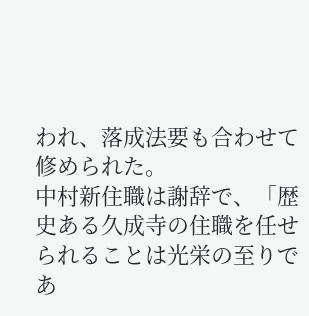われ、落成法要も合わせて修められた。
中村新住職は謝辞で、「歴史ある久成寺の住職を任せられることは光栄の至りであ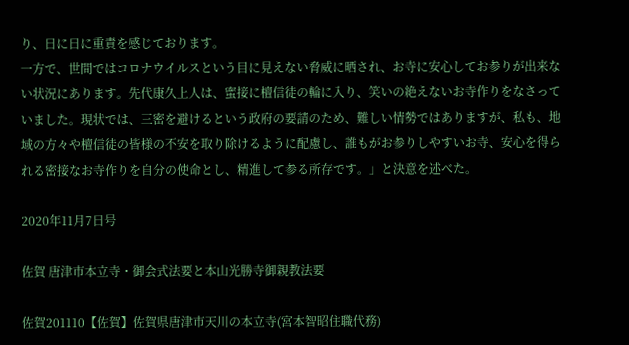り、日に日に重責を感じております。
一方で、世間ではコロナウイルスという目に見えない脅威に晒され、お寺に安心してお参りが出来ない状況にあります。先代康久上人は、蜜接に檀信徒の輪に入り、笑いの絶えないお寺作りをなさっていました。現状では、三密を避けるという政府の要請のため、難しい情勢ではありますが、私も、地域の方々や檀信徒の皆様の不安を取り除けるように配慮し、誰もがお参りしやすいお寺、安心を得られる密接なお寺作りを自分の使命とし、精進して参る所存です。」と決意を述べた。

2020年11月7日号

佐賀 唐津市本立寺・御会式法要と本山光勝寺御親教法要

佐賀201110【佐賀】佐賀県唐津市天川の本立寺(宮本智昭住職代務)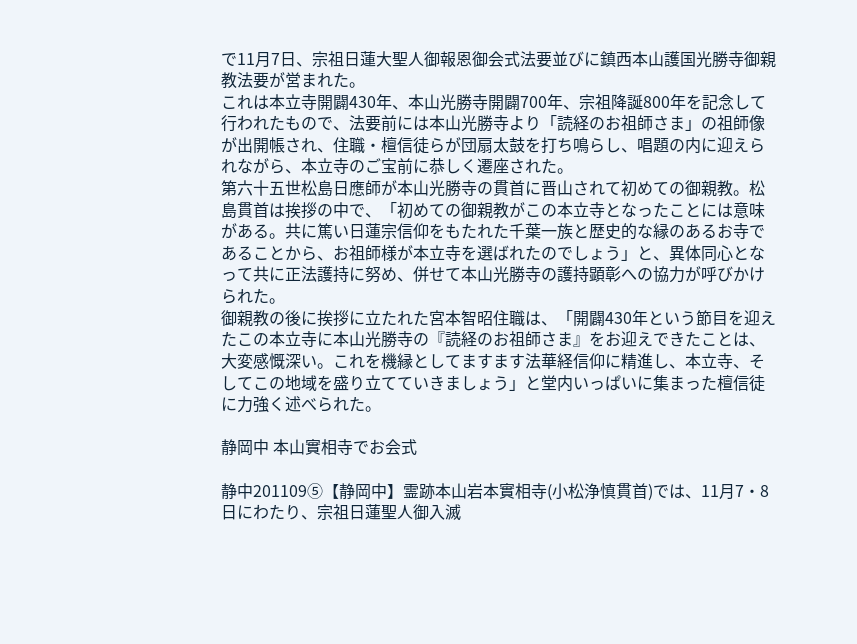で11月7日、宗祖日蓮大聖人御報恩御会式法要並びに鎮西本山護国光勝寺御親教法要が営まれた。
これは本立寺開闢430年、本山光勝寺開闢700年、宗祖降誕800年を記念して行われたもので、法要前には本山光勝寺より「読経のお祖師さま」の祖師像が出開帳され、住職・檀信徒らが団扇太鼓を打ち鳴らし、唱題の内に迎えられながら、本立寺のご宝前に恭しく遷座された。
第六十五世松島日應師が本山光勝寺の貫首に晋山されて初めての御親教。松島貫首は挨拶の中で、「初めての御親教がこの本立寺となったことには意味がある。共に篤い日蓮宗信仰をもたれた千葉一族と歴史的な縁のあるお寺であることから、お祖師様が本立寺を選ばれたのでしょう」と、異体同心となって共に正法護持に努め、併せて本山光勝寺の護持顕彰への協力が呼びかけられた。
御親教の後に挨拶に立たれた宮本智昭住職は、「開闢430年という節目を迎えたこの本立寺に本山光勝寺の『読経のお祖師さま』をお迎えできたことは、大変感慨深い。これを機縁としてますます法華経信仰に精進し、本立寺、そしてこの地域を盛り立てていきましょう」と堂内いっぱいに集まった檀信徒に力強く述べられた。

静岡中 本山實相寺でお会式

静中201109⑤【静岡中】霊跡本山岩本實相寺(小松浄慎貫首)では、11月7・8日にわたり、宗祖日蓮聖人御入滅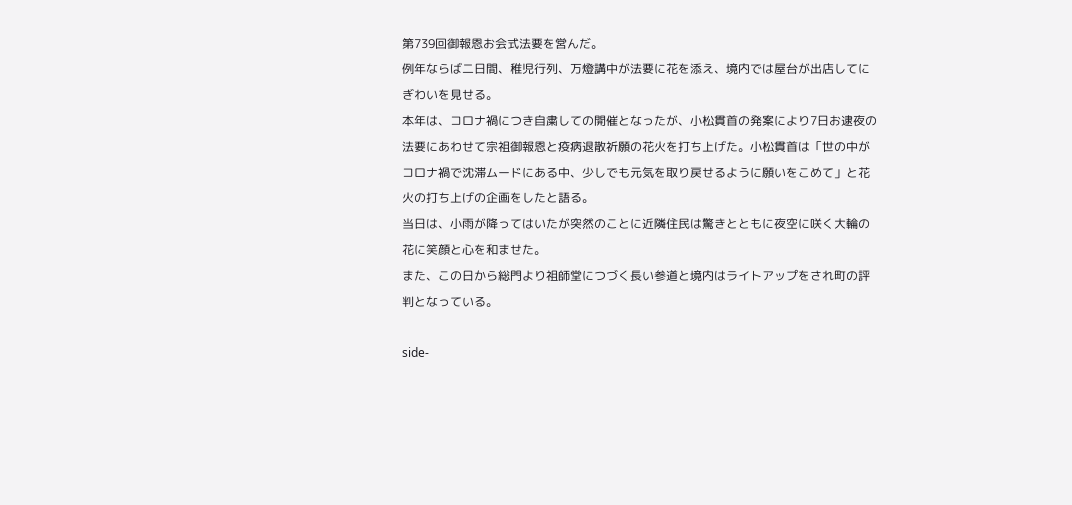第739回御報恩お会式法要を営んだ。
例年ならば二日間、稚児行列、万燈講中が法要に花を添え、境内では屋台が出店してにぎわいを見せる。
本年は、コロナ禍につき自粛しての開催となったが、小松貫首の発案により7日お逮夜の法要にあわせて宗祖御報恩と疫病退散祈願の花火を打ち上げた。小松貫首は「世の中がコロナ禍で沈滞ムードにある中、少しでも元気を取り戻せるように願いをこめて」と花火の打ち上げの企画をしたと語る。
当日は、小雨が降ってはいたが突然のことに近隣住民は驚きとともに夜空に咲く大輪の花に笑顔と心を和ませた。
また、この日から総門より祖師堂につづく長い参道と境内はライトアップをされ町の評判となっている。

side-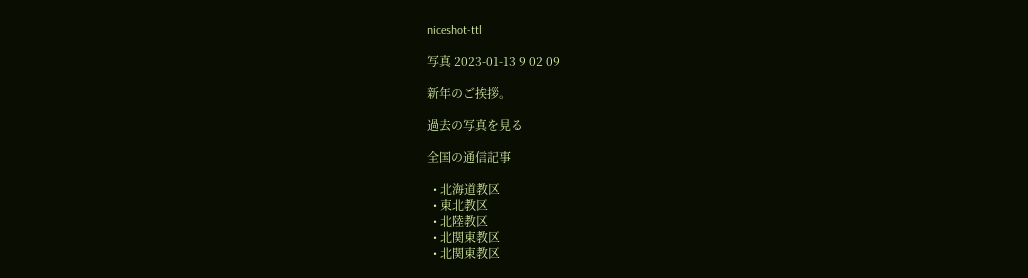niceshot-ttl

写真 2023-01-13 9 02 09

新年のご挨拶。

過去の写真を見る

全国の通信記事

  • 北海道教区
  • 東北教区
  • 北陸教区
  • 北関東教区
  • 北関東教区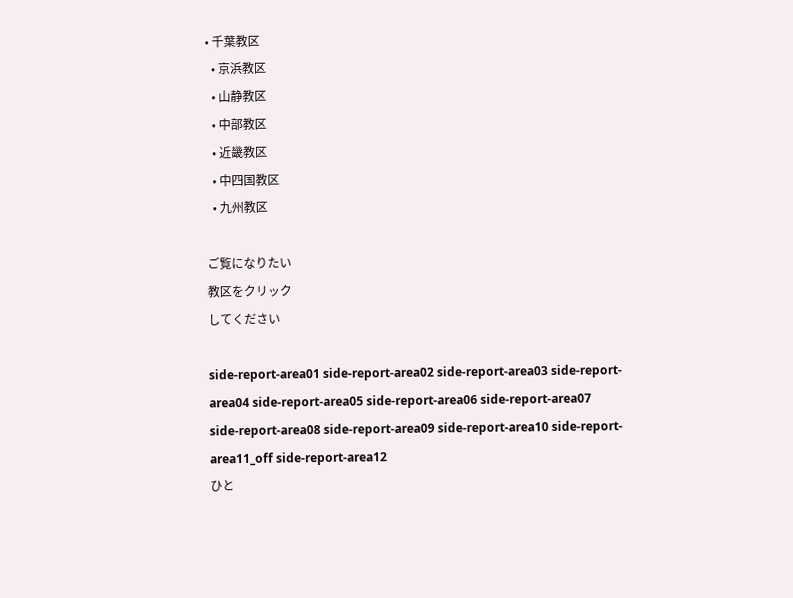• 千葉教区
  • 京浜教区
  • 山静教区
  • 中部教区
  • 近畿教区
  • 中四国教区
  • 九州教区

ご覧になりたい
教区をクリック
してください

side-report-area01 side-report-area02 side-report-area03 side-report-area04 side-report-area05 side-report-area06 side-report-area07 side-report-area08 side-report-area09 side-report-area10 side-report-area11_off side-report-area12
ひと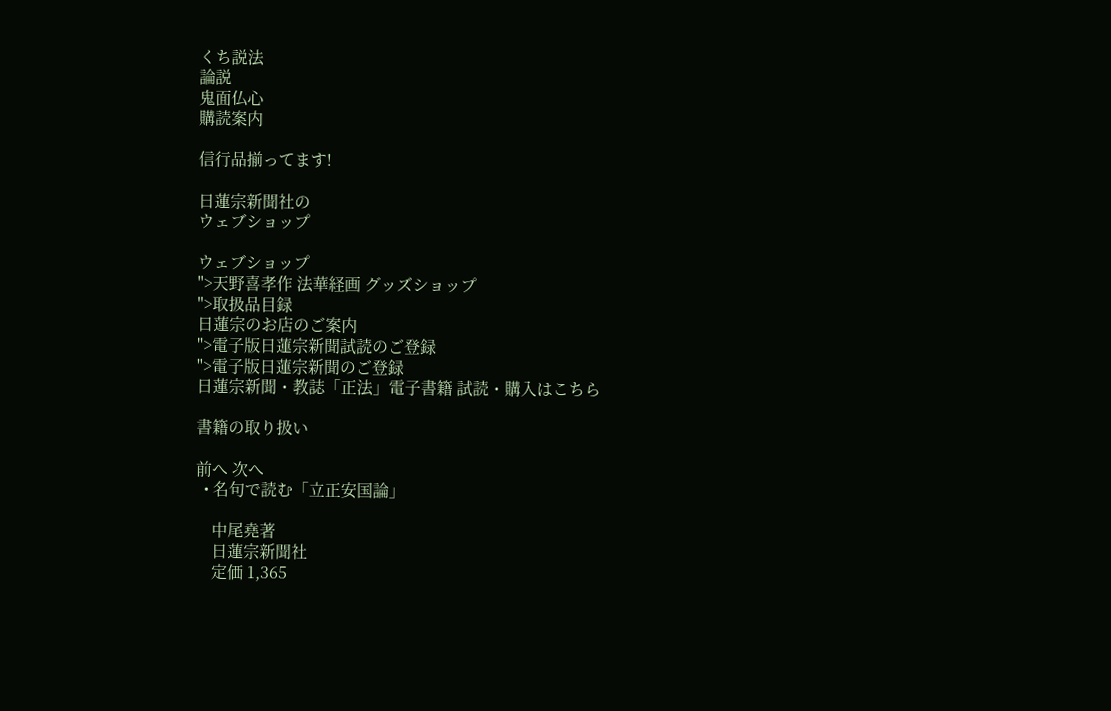くち説法
論説
鬼面仏心
購読案内

信行品揃ってます!

日蓮宗新聞社の
ウェブショップ

ウェブショップ
">天野喜孝作 法華経画 グッズショップ
">取扱品目録
日蓮宗のお店のご案内
">電子版日蓮宗新聞試読のご登録
">電子版日蓮宗新聞のご登録
日蓮宗新聞・教誌「正法」電子書籍 試読・購入はこちら

書籍の取り扱い

前へ 次へ
  • 名句で読む「立正安国論」

    中尾堯著
    日蓮宗新聞社
    定価 1,365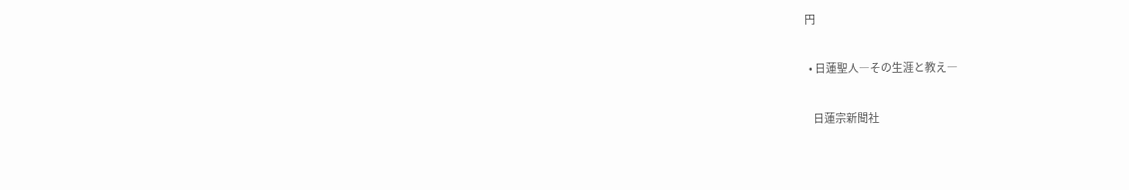円

  • 日蓮聖人―その生涯と教え―

    日蓮宗新聞社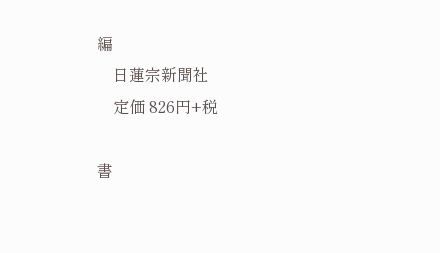編
    日蓮宗新聞社
    定価 826円+税

書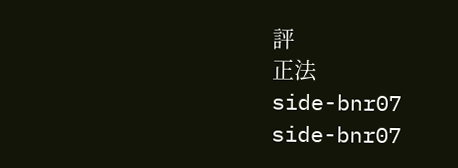評
正法
side-bnr07
side-bnr07